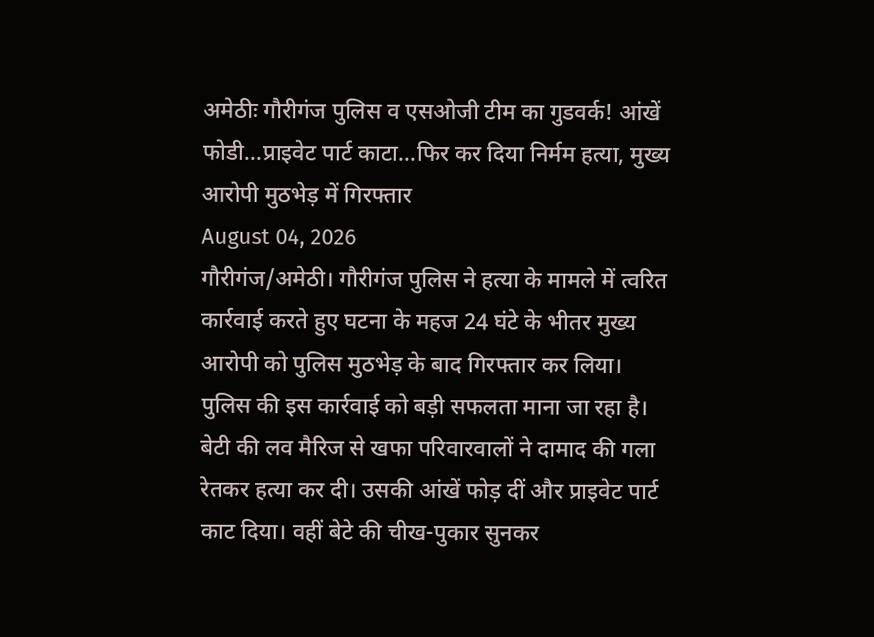अमेठीः गौरीगंज पुलिस व एसओजी टीम का गुडवर्क! आंखें फोडी...प्राइवेट पार्ट काटा...फिर कर दिया निर्मम हत्या, मुख्य आरोपी मुठभेड़ में गिरफ्तार
August 04, 2026
गौरीगंज/अमेठी। गौरीगंज पुलिस ने हत्या के मामले में त्वरित कार्रवाई करते हुए घटना के महज 24 घंटे के भीतर मुख्य आरोपी को पुलिस मुठभेड़ के बाद गिरफ्तार कर लिया। पुलिस की इस कार्रवाई को बड़ी सफलता माना जा रहा है। बेटी की लव मैरिज से खफा परिवारवालों ने दामाद की गला रेतकर हत्या कर दी। उसकी आंखें फोड़ दीं और प्राइवेट पार्ट काट दिया। वहीं बेटे की चीख-पुकार सुनकर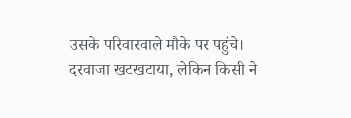उसके परिवारवाले मौके पर पहुंचे। दरवाजा खटखटाया, लेकिन किसी ने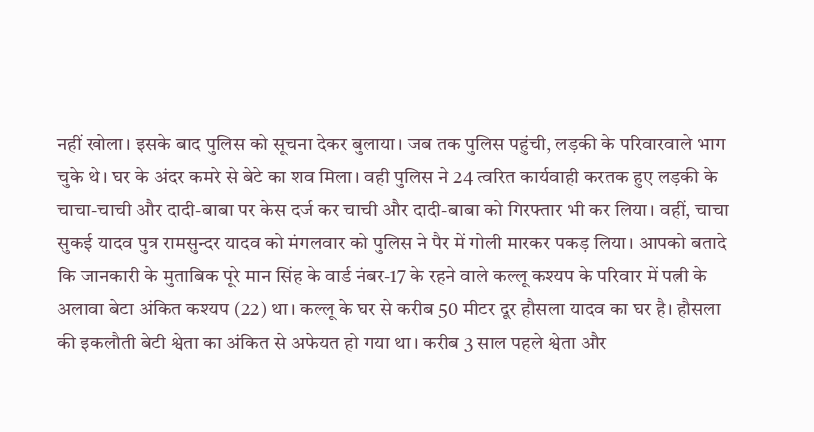नहीं खोला। इसके बाद पुलिस को सूचना देकर बुलाया। जब तक पुलिस पहुंची, लड़की के परिवारवाले भाग चुके थे। घर के अंदर कमरे से बेटे का शव मिला। वही पुलिस ने 24 त्वरित कार्यवाही करतक हुए लड़की के चाचा-चाची और दादी-बाबा पर केस दर्ज कर चाची और दादी-बाबा को गिरफ्तार भी कर लिया। वहीं, चाचा सुकई यादव पुत्र रामसुन्दर यादव को मंगलवार को पुलिस ने पैर में गोली मारकर पकड़ लिया। आपको बतादे कि जानकारी के मुताबिक पूरे मान सिंह के वार्ड नंबर-17 के रहने वाले कल्लू कश्यप के परिवार में पत्नी के अलावा बेटा अंकित कश्यप (22) था। कल्लू के घर से करीब 50 मीटर दूर हौसला यादव का घर है। हौसला की इकलौती बेटी श्वेता का अंकित से अफेयत हो गया था। करीब 3 साल पहले श्वेता और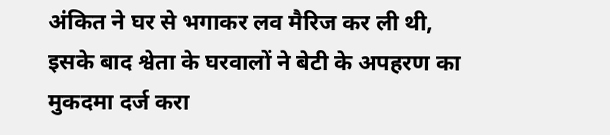अंकित ने घर से भगाकर लव मैरिज कर ली थी, इसके बाद श्वेता के घरवालों ने बेटी के अपहरण का मुकदमा दर्ज करा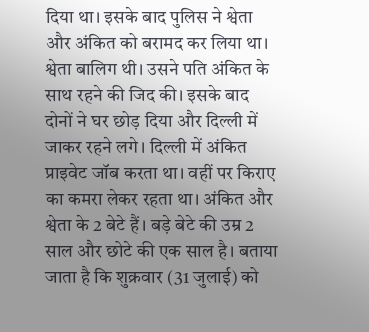दिया था। इसके बाद पुलिस ने श्वेता और अंकित को बरामद कर लिया था। श्वेता बालिग थी। उसने पति अंकित के साथ रहने की जिद की। इसके बाद दोनों ने घर छोड़ दिया और दिल्ली में जाकर रहने लगे। दिल्ली में अंकित प्राइवेट जॉब करता था। वहीं पर किराए का कमरा लेकर रहता था। अंकित और श्वेता के 2 बेटे हैं। बड़े बेटे की उम्र 2 साल और छोटे की एक साल है। बताया जाता है कि शुक्रवार (31 जुलाई) को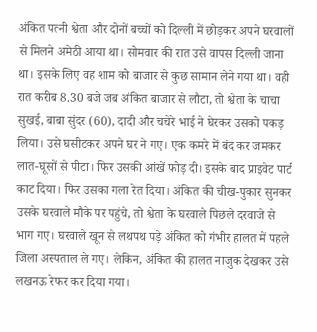अंकित पत्नी श्वेता और दोनों बच्चों को दिल्ली में छोड़कर अपने घरवालों से मिलने अमेठी आया था। सोमवार की रात उसे वापस दिल्ली जाना था। इसके लिए वह शाम को बाजार से कुछ सामान लेने गया था। वही रात करीब 8.30 बजे जब अंकित बाजार से लौटा, तो श्वेता के चाचा सुखई, बाबा सुंदर (60), दादी और चचेरे भाई ने घेरकर उसको पकड़ लिया। उसे घसीटकर अपने घर ने गए। एक कमरे में बंद कर जमकर लात-घूसों से पीटा। फिर उसकी आंखें फोड़ दी। इसके बाद प्राइवेट पार्ट काट दिया। फिर उसका गला रेत दिया। अंकित की चीख-पुकार सुनकर उसके घरवाले मौके पर पहुंचे, तो श्वेता के घरवाले पिछले दरवाजे से भाग गए। घरवाले खून से लथपथ पड़े अंकित को गंभीर हालत में पहले जिला अस्पताल ले गए। लेकिन, अंकित की हालत नाजुक देखकर उसे लखनऊ रेफर कर दिया गया।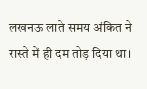लखनऊ लाते समय अंकित ने रास्ते में ही दम तोड़ दिया था।